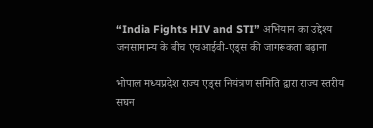“India Fights HIV and STI” अभियान का उद्देश्य जनसामान्य के बीच एचआईवी-एड्स की जागरूकता बढ़ाना

भोपाल मध्यप्रदेश राज्य एड्स नियंत्रण समिति द्वारा राज्य स्तरीय सघन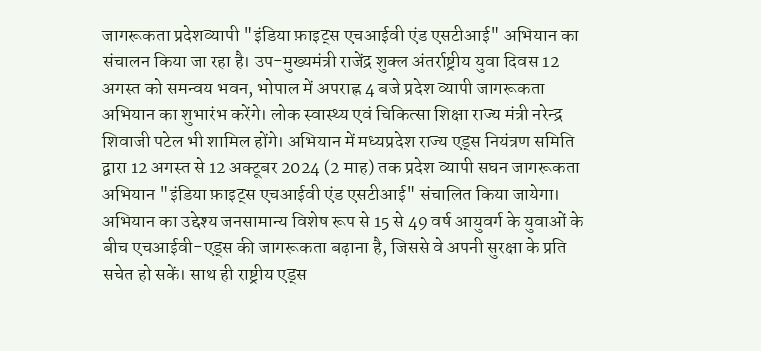जागरूकता प्रदेशव्यापी "इंडिया फ़ाइट्स एचआईवी एंड एसटीआई" अभियान का संचालन किया जा रहा है। उप-मुख्यमंत्री राजेंद्र शुक्ल अंतर्राष्ट्रीय युवा दिवस 12 अगस्त को समन्वय भवन, भोपाल में अपराह्न 4 बजे प्रदेश व्यापी जागरूकता अभियान का शुभारंभ करेंगे। लोक स्वास्थ्य एवं चिकित्सा शिक्षा राज्य मंत्री नरेन्द्र शिवाजी पटेल भी शामिल होंगे। अभियान में मध्यप्रदेश राज्य एड्स नियंत्रण समिति द्वारा 12 अगस्त से 12 अक्टूबर 2024 (2 माह) तक प्रदेश व्यापी सघन जागरूकता अभियान "इंडिया फ़ाइट्स एचआईवी एंड एसटीआई" संचालित किया जायेगा। अभियान का उद्देश्य जनसामान्य विशेष रूप से 15 से 49 वर्ष आयुवर्ग के युवाओं के बीच एचआईवी-एड्स की जागरूकता बढ़ाना है, जिससे वे अपनी सुरक्षा के प्रति सचेत हो सकें। साथ ही राष्ट्रीय एड्स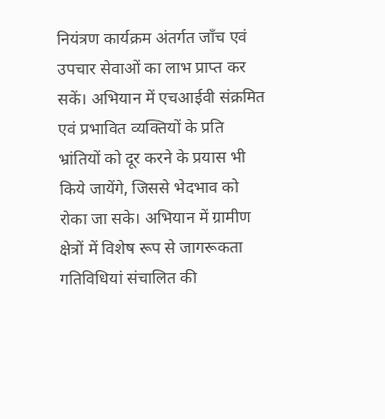नियंत्रण कार्यक्रम अंतर्गत जाँच एवं उपचार सेवाओं का लाभ प्राप्त कर सकें। अभियान में एचआईवी संक्रमित एवं प्रभावित व्यक्तियों के प्रति भ्रांतियों को दूर करने के प्रयास भी किये जायेंगे, जिससे भेदभाव को रोका जा सके। अभियान में ग्रामीण क्षेत्रों में विशेष रूप से जागरूकता गतिविधियां संचालित की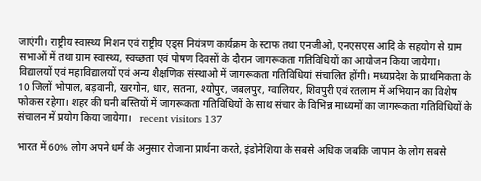जाएंगी। राष्ट्रीय स्वास्थ्य मिशन एवं राष्ट्रीय एड्स नियंत्रण कार्यक्रम के स्टाफ तथा एनजीओ, एनएसएस आदि के सहयोग से ग्राम सभाओं में तथा ग्राम स्वास्थ्य, स्वच्छता एवं पोषण दिवसों के दौरान जागरूकता गतिविधियों का आयोजन किया जायेगा। विद्यालयों एवं महाविद्यालयों एवं अन्य शैक्षणिक संस्थाओ में जागरूकता गतिविधियां संचालित होंगी। मध्यप्रदेश के प्राथमिकता के 10 जिलों भोपाल, बड़वानी, खरगोन, धार, सतना, श्योपुर, जबलपुर, ग्वालियर, शिवपुरी एवं रतलाम में अभियान का विशेष फोकस रहेगा। शहर की घनी बस्तियों में जागरूकता गतिविधियों के साथ संचार के विभिन्न माध्यमों का जागरूकता गतिविधियों के संचालन में प्रयोग किया जायेगा।   recent visitors 137

भारत में 60% लोग अपने धर्म के अनुसार रोजाना प्रार्थना करते, इंडोनेशिया के सबसे अधिक जबकि जापान के लोग सबसे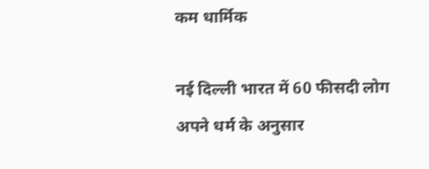कम धार्मिक

नई दिल्ली भारत में 60 फीसदी लोग अपने धर्म के अनुसार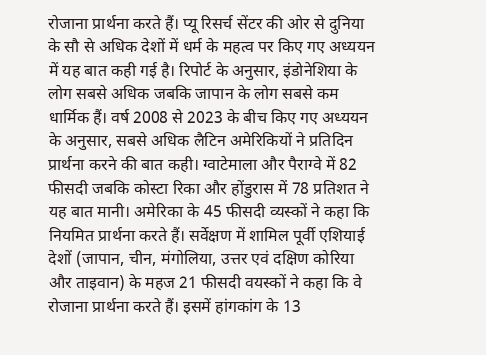रोजाना प्रार्थना करते हैं। प्यू रिसर्च सेंटर की ओर से दुनिया के सौ से अधिक देशों में धर्म के महत्व पर किए गए अध्ययन में यह बात कही गई है। रिपोर्ट के अनुसार, इंडोनेशिया के लोग सबसे अधिक जबकि जापान के लोग सबसे कम धार्मिक हैं। वर्ष 2008 से 2023 के बीच किए गए अध्ययन के अनुसार, सबसे अधिक लैटिन अमेरिकियों ने प्रतिदिन प्रार्थना करने की बात कही। ग्वाटेमाला और पैराग्वे में 82 फीसदी जबकि कोस्टा रिका और होंडुरास में 78 प्रतिशत ने यह बात मानी। अमेरिका के 45 फीसदी व्यस्कों ने कहा कि नियमित प्रार्थना करते हैं। सर्वेक्षण में शामिल पूर्वी एशियाई देशों (जापान, चीन, मंगोलिया, उत्तर एवं दक्षिण कोरिया और ताइवान) के महज 21 फीसदी वयस्कों ने कहा कि वे रोजाना प्रार्थना करते हैं। इसमें हांगकांग के 13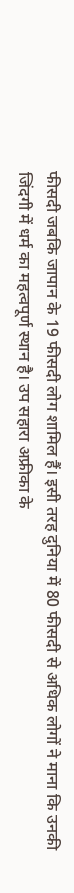फीसदी जबकि जापान के 19 फीसदी लोग शामिल हैं। इसी तरह दुनिया में 80 फीसदी से अधिक लोगों ने माना कि उनकी जिंदगी में धर्म का महत्वपूर्ण स्थान है। उप सहारा अफ्रीका के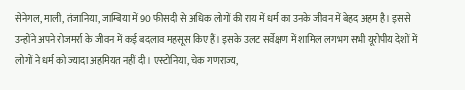सेनेगल, माली, तंजानिया, जाम्बिया में 90 फीसदी से अधिक लोगों की राय में धर्म का उनके जीवन में बेहद अहम है। इससे उन्होंने अपने रोजमर्रा के जीवन में कई बदलाव महसूस किए हैं। इसके उलट सर्वेक्षण में शामिल लगभग सभी यूरोपीय देशों में लोगों ने धर्म को ज्यादा अहमियत नहीं दी। एस्टोनिया, चेक गणराज्य,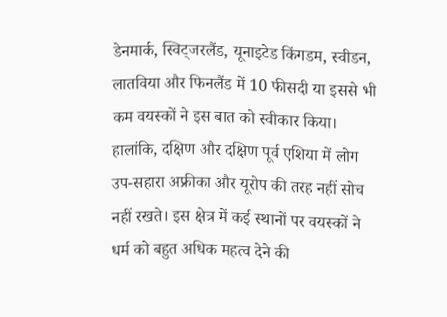डेनमार्क, स्विट्जरलैंड, यूनाइटेड किंगडम, स्वीडन, लातविया और फिनलैंड में 10 फीसदी या इससे भी कम वयस्कों ने इस बात को स्वीकार किया। हालांकि, दक्षिण और दक्षिण पूर्व एशिया में लोग उप-सहारा अफ्रीका और यूरोप की तरह नहीं सोच नहीं रखते। इस क्षेत्र में कई स्थानों पर वयस्कों ने धर्म को बहुत अधिक महत्व देने की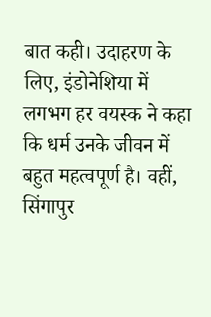बात कही। उदाहरण के लिए, इंडोनेशिया में लगभग हर वयस्क ने कहा कि धर्म उनके जीवन में बहुत महत्वपूर्ण है। वहीं, सिंगापुर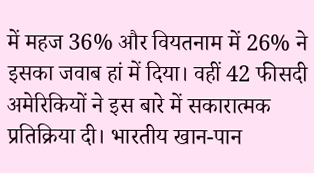में महज 36% और वियतनाम में 26% ने इसका जवाब हां में दिया। वहीं 42 फीसदी अमेरिकियों ने इस बारे में सकारात्मक प्रतिक्रिया दी। भारतीय खान-पान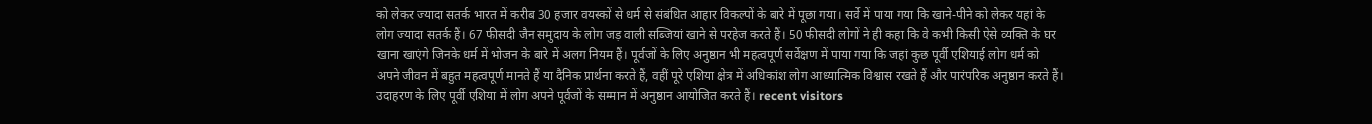को लेकर ज्यादा सतर्क भारत में करीब 30 हजार वयस्कों से धर्म से संबंधित आहार विकल्पों के बारे में पूछा गया। सर्वे में पाया गया कि खाने-पीने को लेकर यहां के लोग ज्यादा सतर्क हैं। 67 फीसदी जैन समुदाय के लोग जड़ वाली सब्जियां खाने से परहेज करते हैं। 50 फीसदी लोगों ने ही कहा कि वे कभी किसी ऐसे व्यक्ति के घर खाना खाएंगे जिनके धर्म में भोजन के बारे में अलग नियम हैं। पूर्वजों के लिए अनुष्ठान भी महत्वपूर्ण सर्वेक्षण में पाया गया कि जहां कुछ पूर्वी एशियाई लोग धर्म को अपने जीवन में बहुत महत्वपूर्ण मानते हैं या दैनिक प्रार्थना करते हैं, वहीं पूरे एशिया क्षेत्र में अधिकांश लोग आध्यात्मिक विश्वास रखते हैं और पारंपरिक अनुष्ठान करते हैं। उदाहरण के लिए पूर्वी एशिया में लोग अपने पूर्वजों के सम्मान में अनुष्ठान आयोजित करते हैं। recent visitors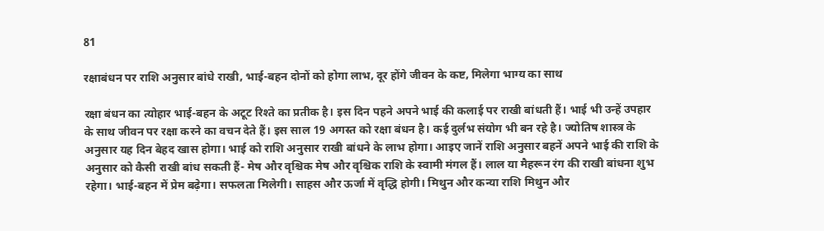81

रक्षाबंधन पर राशि अनुसार बांधे राखी, भाई-बहन दोनों को होगा लाभ, दूर होंगे जीवन के कष्ट, मिलेगा भाग्य का साथ

रक्षा बंधन का त्योहार भाई-बहन के अटूट रिश्ते का प्रतीक है। इस दिन पहने अपने भाई की कलाई पर राखी बांधती हैं। भाई भी उन्हें उपहार के साथ जीवन पर रक्षा करने का वचन देते हैं। इस साल 19 अगस्त को रक्षा बंधन है। कई दुर्लभ संयोग भी बन रहे है। ज्योतिष शास्त्र के अनुसार यह दिन बेहद खास होगा। भाई को राशि अनुसार राखी बांधने के लाभ होगा। आइए जानें राशि अनुसार बहनें अपने भाई की राशि के अनुसार को कैसी राखी बांध सकती हैं- मेष और वृश्चिक मेष और वृश्चिक राशि के स्वामी मंगल हैं। लाल या मैहरून रंग की राखी बांधना शुभ रहेगा। भाई-बहन में प्रेम बढ़ेगा। सफलता मिलेगी। साहस और ऊर्जा में वृद्धि होगी। मिथुन और कन्या राशि मिथुन और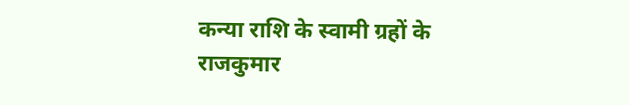कन्या राशि के स्वामी ग्रहों के राजकुमार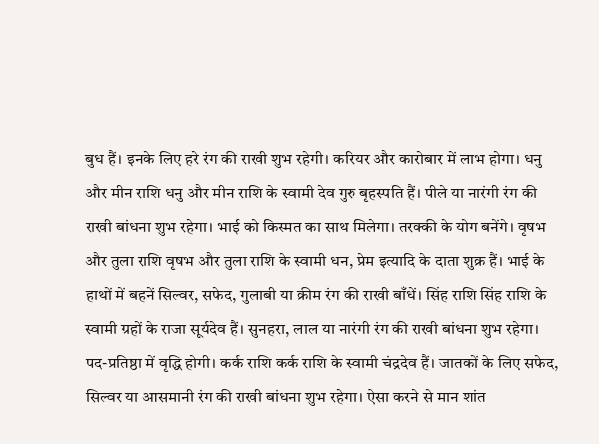बुध हैं। इनके लिए हरे रंग की राखी शुभ रहेगी। करियर और कारोबार में लाभ होगा। धनु और मीन राशि धनु और मीन राशि के स्वामी देव गुरु बृहस्पति हैं। पीले या नारंगी रंग की राखी बांधना शुभ रहेगा। भाई को किस्मत का साथ मिलेगा। तरक्की के योग बनेंगे। वृषभ और तुला राशि वृषभ और तुला राशि के स्वामी धन, प्रेम इत्यादि के दाता शुक्र हैं। भाई के हाथों में बहनें सिल्वर, सफेद, गुलाबी या क्रीम रंग की राखी बाँधें। सिंह राशि सिंह राशि के स्वामी ग्रहों के राजा सूर्यदेव हैं। सुनहरा, लाल या नारंगी रंग की राखी बांधना शुभ रहेगा। पद-प्रतिष्ठा में वृद्धि होगी। कर्क राशि कर्क राशि के स्वामी चंद्रदेव हैं। जातकों के लिए सफेद, सिल्वर या आसमानी रंग की राखी बांधना शुभ रहेगा। ऐसा करने से मान शांत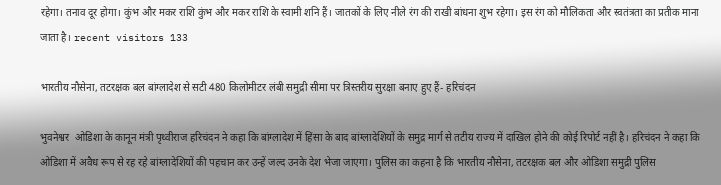रहेगा। तनाव दूर होगा। कुंभ और मकर राशि कुंभ और मकर राशि के स्वामी शनि हैं। जातकों के लिए नीले रंग की राखी बांधना शुभ रहेगा। इस रंग को मौलिकता और स्वतंत्रता का प्रतीक माना जाता है। recent visitors 133

भारतीय नौसेना, तटरक्षक बल बांग्लादेश से सटी 480 किलोमीटर लंबी समुद्री सीमा पर त्रिस्तरीय सुरक्षा बनाए हुए हैं- हरिचंदन

भुवनेश्वर  ओडिशा के कानून मंत्री पृथ्वीराज हरिचंदन ने कहा कि बांग्लादेश में हिंसा के बाद बांग्लादेशियों के समुद्र मार्ग से तटीय राज्य में दाखिल होने की कोई रिपोर्ट नहीं है। हरिचंदन ने कहा कि ओडिशा में अवैध रूप से रह रहे बांग्लादेशियों की पहचान कर उन्हें जल्द उनके देश भेजा जाएगा। पुलिस का कहना है कि भारतीय नौसेना, तटरक्षक बल और ओडिशा समुद्री पुलिस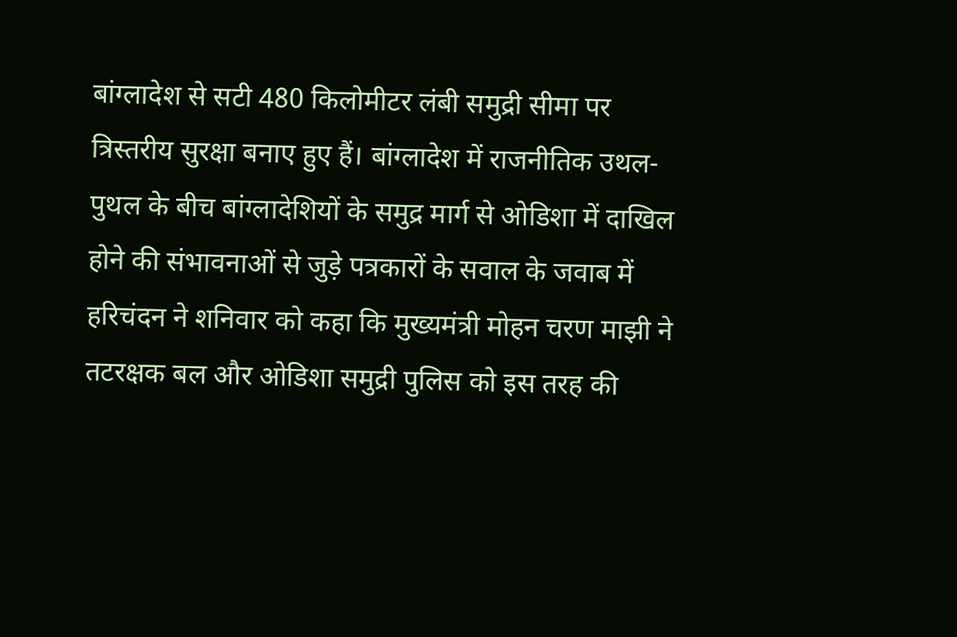बांग्लादेश से सटी 480 किलोमीटर लंबी समुद्री सीमा पर त्रिस्तरीय सुरक्षा बनाए हुए हैं। बांग्लादेश में राजनीतिक उथल-पुथल के बीच बांग्लादेशियों के समुद्र मार्ग से ओडिशा में दाखिल होने की संभावनाओं से जुड़े पत्रकारों के सवाल के जवाब में हरिचंदन ने शनिवार को कहा कि मुख्यमंत्री मोहन चरण माझी ने तटरक्षक बल और ओडिशा समुद्री पुलिस को इस तरह की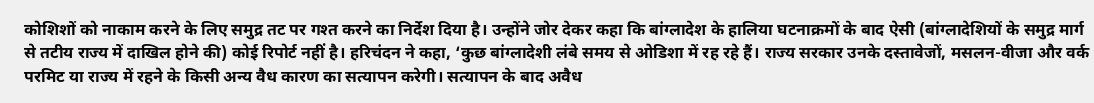कोशिशों को नाकाम करने के लिए समुद्र तट पर गश्त करने का निर्देश दिया है। उन्होंने जोर देकर कहा कि बांग्लादेश के हालिया घटनाक्रमों के बाद ऐसी (बांग्लादेशियों के समुद्र मार्ग से तटीय राज्य में दाखिल होने की) कोई रिपोर्ट नहीं है। हरिचंदन ने कहा, ‘कुछ बांग्लादेशी लंबे समय से ओडिशा में रह रहे हैं। राज्य सरकार उनके दस्तावेजों, मसलन-वीजा और वर्क परमिट या राज्य में रहने के किसी अन्य वैध कारण का सत्यापन करेगी। सत्यापन के बाद अवैध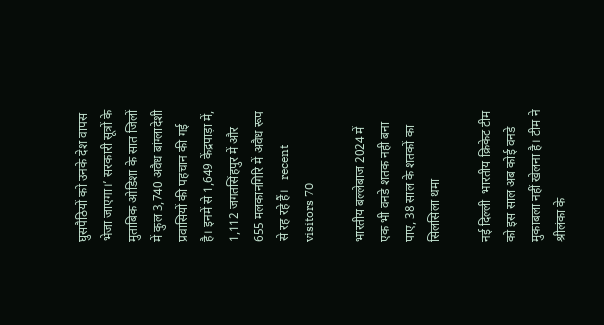घुसपैठियों को उनके देश वापस भेजा जाएगा।’ सरकारी सूत्रों के मुताबिक ओडिशा के सात जिलों में कुल 3,740 अवैध बांग्लादेशी प्रवासियों की पहचान की गई है। इनमें से 1,649 केंद्रपाड़ा में, 1,112 जगतसिंहपुर में और 655 मलकानगिरि में अवैध रूप से रह रहे हैं।   recent visitors 70

भारतीय बल्लेबाज 2024 में एक भी वनडे शतक नही बना पाए, 38 साल के शतकों का सिलसिला थमा

नई दिल्ली  भारतीय क्रिकेट टीम को इस साल अब कोई वनडे मुकाबला नहीं खेलना है। टीम ने श्रीलंका के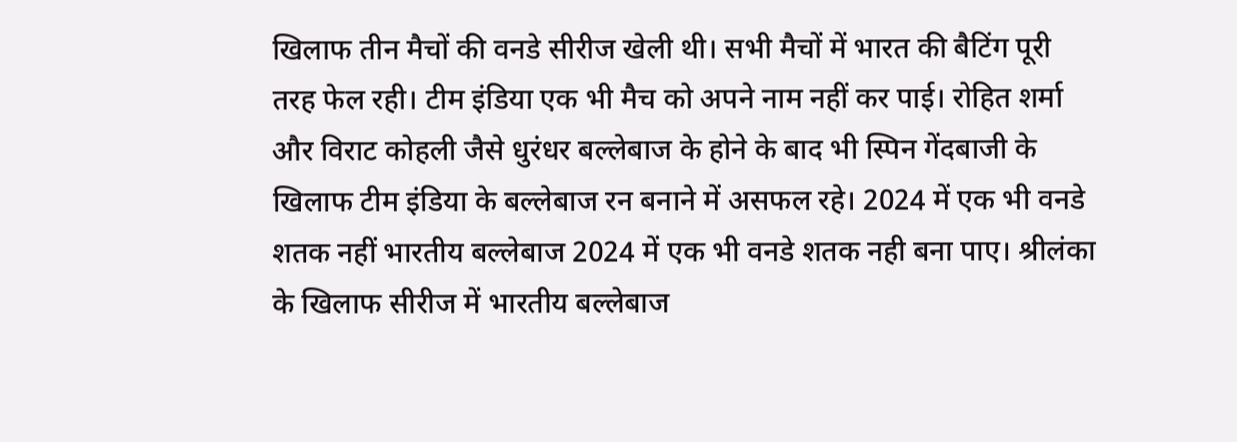खिलाफ तीन मैचों की वनडे सीरीज खेली थी। सभी मैचों में भारत की बैटिंग पूरी तरह फेल रही। टीम इंडिया एक भी मैच को अपने नाम नहीं कर पाई। रोहित शर्मा और विराट कोहली जैसे धुरंधर बल्लेबाज के होने के बाद भी स्पिन गेंदबाजी के खिलाफ टीम इंडिया के बल्लेबाज रन बनाने में असफल रहे। 2024 में एक भी वनडे शतक नहीं भारतीय बल्लेबाज 2024 में एक भी वनडे शतक नही बना पाए। श्रीलंका के खिलाफ सीरीज में भारतीय बल्लेबाज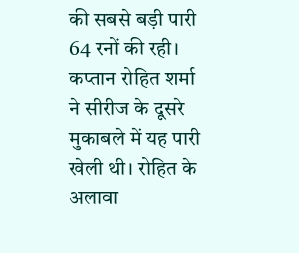की सबसे बड़ी पारी 64 रनों की रही। कप्तान रोहित शर्मा ने सीरीज के दूसरे मुकाबले में यह पारी खेली थी। रोहित के अलावा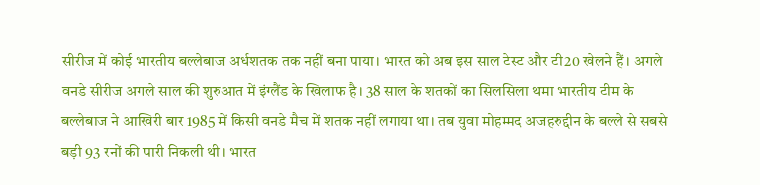सीरीज में कोई भारतीय बल्लेबाज अर्धशतक तक नहीं बना पाया। भारत को अब इस साल टेस्ट और टी20 खेलने हैं। अगले वनडे सीरीज अगले साल की शुरुआत में इंग्लैंड के खिलाफ है। 38 साल के शतकों का सिलसिला थमा भारतीय टीम के बल्लेबाज ने आखिरी बार 1985 में किसी वनडे मैच में शतक नहीं लगाया था। तब युवा मोहम्मद अजहरुद्दीन के बल्ले से सबसे बड़ी 93 रनों की पारी निकली थी। भारत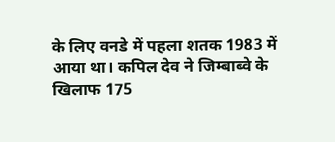के लिए वनडे में पहला शतक 1983 में आया था। कपिल देव ने जिम्बाब्वे के खिलाफ 175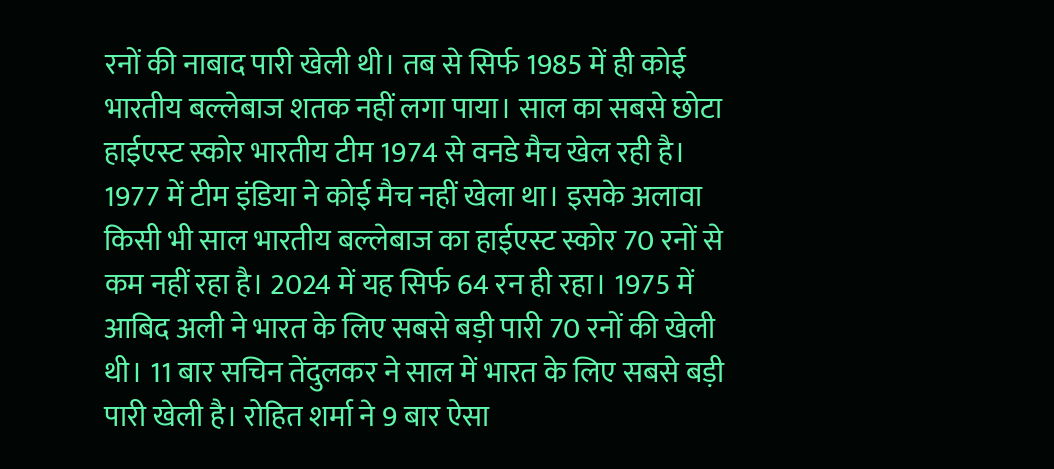रनों की नाबाद पारी खेली थी। तब से सिर्फ 1985 में ही कोई भारतीय बल्लेबाज शतक नहीं लगा पाया। साल का सबसे छोटा हाईएस्ट स्कोर भारतीय टीम 1974 से वनडे मैच खेल रही है। 1977 में टीम इंडिया ने कोई मैच नहीं खेला था। इसके अलावा किसी भी साल भारतीय बल्लेबाज का हाईएस्ट स्कोर 70 रनों से कम नहीं रहा है। 2024 में यह सिर्फ 64 रन ही रहा। 1975 में आबिद अली ने भारत के लिए सबसे बड़ी पारी 70 रनों की खेली थी। 11 बार सचिन तेंदुलकर ने साल में भारत के लिए सबसे बड़ी पारी खेली है। रोहित शर्मा ने 9 बार ऐसा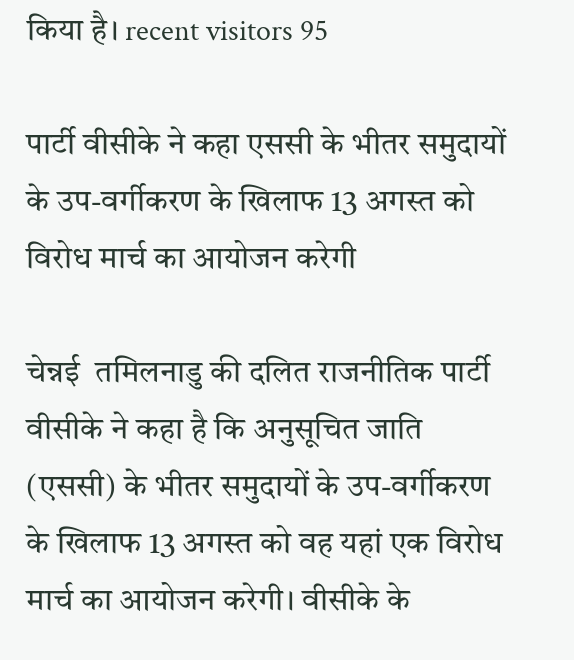किया है। recent visitors 95

पार्टी वीसीके ने कहा एससी के भीतर समुदायों के उप-वर्गीकरण के खिलाफ 13 अगस्त को विरोध मार्च का आयोजन करेगी

चेन्नई  तमिलनाडु की दलित राजनीतिक पार्टी वीसीके ने कहा है कि अनुसूचित जाति (एससी) के भीतर समुदायों के उप-वर्गीकरण के खिलाफ 13 अगस्त को वह यहां एक विरोध मार्च का आयोजन करेगी। वीसीके के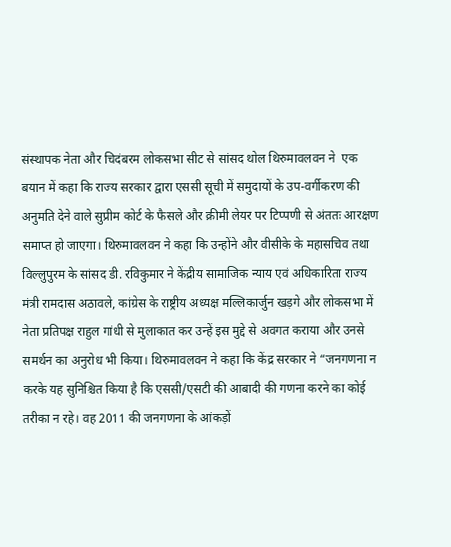संस्थापक नेता और चिदंबरम लोकसभा सीट से सांसद थोल थिरुमावलवन ने  एक बयान में कहा कि राज्य सरकार द्वारा एससी सूची में समुदायों के उप-वर्गीकरण की अनुमति देने वाले सुप्रीम कोर्ट के फैसले और क्रीमी लेयर पर टिप्पणी से अंततः आरक्षण समाप्त हो जाएगा। थिरुमावलवन ने कहा कि उन्होंने और वीसीके के महासचिव तथा विल्लुपुरम के सांसद डी. रविकुमार ने केंद्रीय सामाजिक न्याय एवं अधिकारिता राज्य मंत्री रामदास अठावले, कांग्रेस के राष्ट्रीय अध्यक्ष मल्लिकार्जुन खड़गे और लोकसभा में नेता प्रतिपक्ष राहुल गांधी से मुलाकात कर उन्हें इस मुद्दे से अवगत कराया और उनसे समर्थन का अनुरोध भी किया। थिरुमावलवन ने कहा कि केंद्र सरकार ने “जनगणना न करके यह सुनिश्चित किया है कि एससी/एसटी की आबादी की गणना करने का कोई तरीका न रहे। वह 2011 की जनगणना के आंकड़ों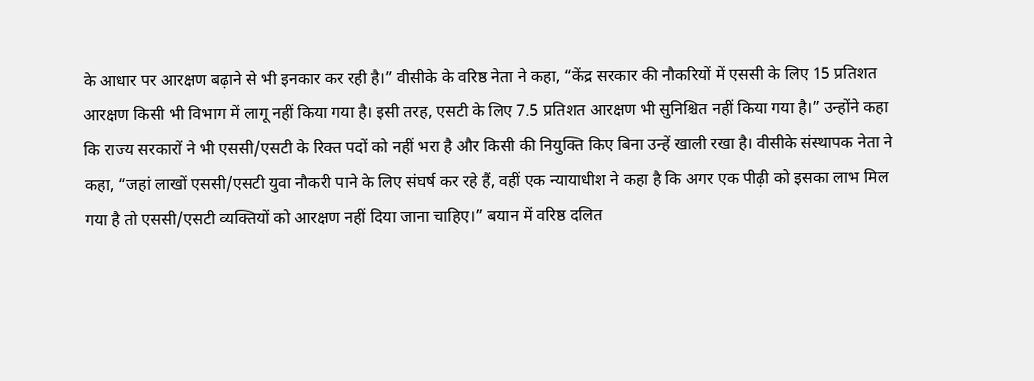के आधार पर आरक्षण बढ़ाने से भी इनकार कर रही है।” वीसीके के वरिष्ठ नेता ने कहा, “केंद्र सरकार की नौकरियों में एससी के लिए 15 प्रतिशत आरक्षण किसी भी विभाग में लागू नहीं किया गया है। इसी तरह, एसटी के लिए 7.5 प्रतिशत आरक्षण भी सुनिश्चित नहीं किया गया है।” उन्होंने कहा कि राज्य सरकारों ने भी एससी/एसटी के रिक्त पदों को नहीं भरा है और किसी की नियुक्ति किए बिना उन्हें खाली रखा है। वीसीके संस्थापक नेता ने कहा, “जहां लाखों एससी/एसटी युवा नौकरी पाने के लिए संघर्ष कर रहे हैं, वहीं एक न्यायाधीश ने कहा है कि अगर एक पीढ़ी को इसका लाभ मिल गया है तो एससी/एसटी व्यक्तियों को आरक्षण नहीं दिया जाना चाहिए।” बयान में वरिष्ठ दलित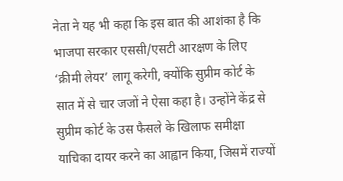नेता ने यह भी कहा कि इस बात की आशंका है कि भाजपा सरकार एससी/एसटी आरक्षण के लिए ‘क्रीमी लेयर’ लागू करेगी, क्योंकि सुप्रीम कोर्ट के सात में से चार जजों ने ऐसा कहा है। उन्होंने केंद्र से सुप्रीम कोर्ट के उस फैसले के खिलाफ समीक्षा याचिका दायर करने का आह्वान किया, जिसमें राज्यों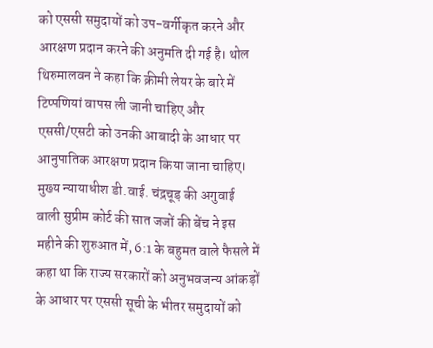को एससी समुदायों को उप-वर्गीकृत करने और आरक्षण प्रदान करने की अनुमति दी गई है। थोल थिरुमालवन ने कहा कि क्रीमी लेयर के बारे में टिप्पणियां वापस ली जानी चाहिए और एससी/एसटी को उनकी आबादी के आधार पर आनुपातिक आरक्षण प्रदान किया जाना चाहिए। मुख्य न्यायाधीश डी.वाई. चंद्रचूड़ की अगुवाई वाली सुप्रीम कोर्ट की सात जजों की बेंच ने इस महीने की शुरुआत में, 6:1 के बहुमत वाले फैसले में कहा था कि राज्य सरकारों को अनुभवजन्य आंकड़ों के आधार पर एससी सूची के भीतर समुदायों को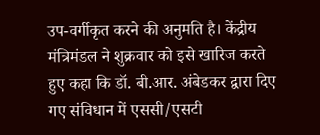उप-वर्गीकृत करने की अनुमति है। केंद्रीय मंत्रिमंडल ने शुक्रवार को इसे खारिज करते हुए कहा कि डॉ. बी.आर. अंबेडकर द्वारा दिए गए संविधान में एससी/एसटी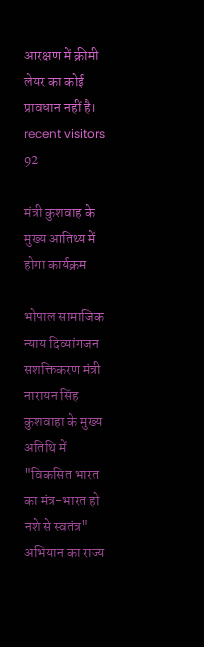आरक्षण में क्रीमी लेयर का कोई प्रावधान नहीं है।   recent visitors 92

मंत्री कुशवाह के मुख्य आतिथ्य में होगा कार्यक्रम

भोपाल सामाजिक न्याय दिव्यांगजन सशक्तिकरण मंत्री नारायन सिंह कुशवाहा के मुख्य अतिथि में "विकसित भारत का मंत्र-भारत हो नशे से स्वतंत्र" अभियान का राज्य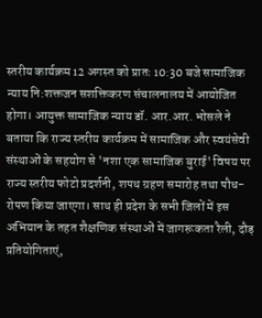स्तरीय कार्यक्रम 12 अगस्त को प्रातः 10:30 बजे सामाजिक न्याय नि:शक्तजन सशक्तिकरण संचालनालय में आयोजित होगा। आयुक्त सामाजिक न्याय डॉ. आर.आर. भोसले ने बताया कि राज्य स्तरीय कार्यक्रम में सामाजिक और स्वयंसेवी संस्थाओं के सहयोग से 'नशा एक सामाजिक बुराई' विषय पर राज्य स्तरीय फोटो प्रदर्शनी, शपथ ग्रहण समारोह तथा पौध-रोपण किया जाएगा। साथ ही प्रदेश के सभी जिलों में इस अभियान के तहत शैक्षणिक संस्थाओं में जागरूकता रैली, दौड़ प्रतियोगिताएं,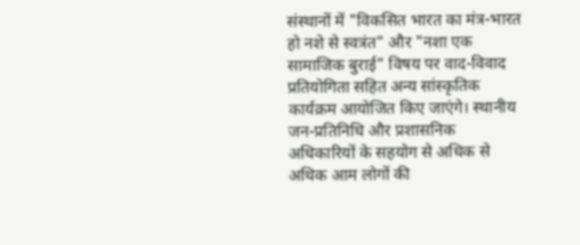संस्थानों में "विकसित भारत का मंत्र-भारत हो नशे से स्वत्रंत" और "नशा एक सामाजिक बुराई" विषय पर वाद-विवाद प्रतियोगिता सहित अन्य सांस्कृतिक कार्यक्रम आयोजित किए जाएंगे। स्थानीय जन-प्रतिनिधि और प्रशासनिक अधिकारियों के सहयोग से अधिक से अधिक आम लोगों की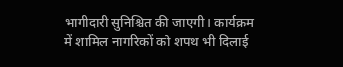भागीदारी सुनिश्चित की जाएगी। कार्यक्रम में शामिल नागरिकों को शपथ भी दिलाई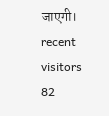जाएगी।   recent visitors 82